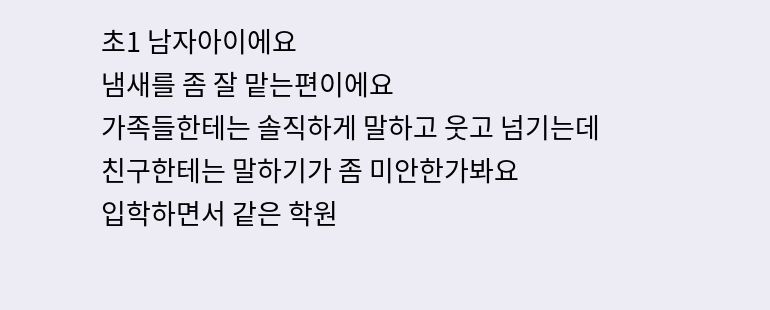초1 남자아이에요
냄새를 좀 잘 맡는편이에요
가족들한테는 솔직하게 말하고 웃고 넘기는데
친구한테는 말하기가 좀 미안한가봐요
입학하면서 같은 학원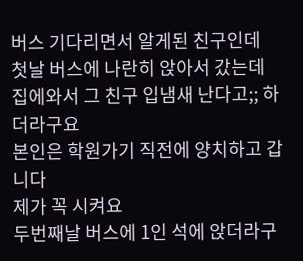버스 기다리면서 알게된 친구인데
첫날 버스에 나란히 앉아서 갔는데
집에와서 그 친구 입냄새 난다고;; 하더라구요
본인은 학원가기 직전에 양치하고 갑니다
제가 꼭 시켜요
두번째날 버스에 1인 석에 앉더라구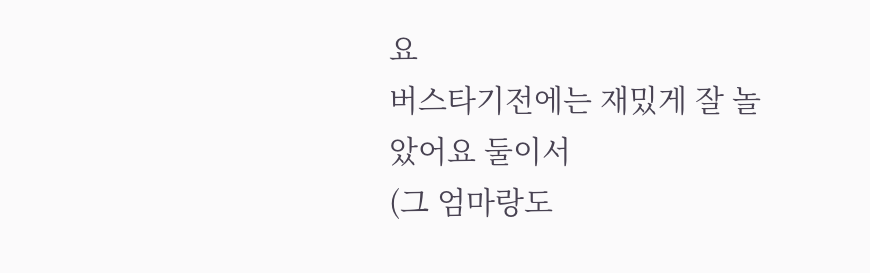요
버스타기전에는 재밌게 잘 놀았어요 둘이서
(그 엄마랑도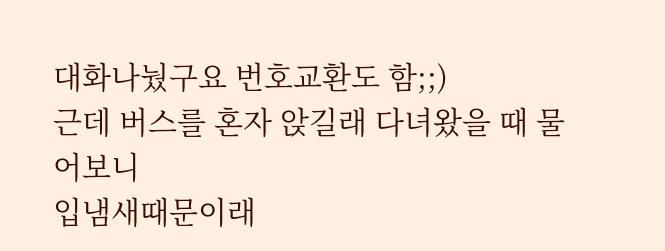대화나눴구요 번호교환도 함;;)
근데 버스를 혼자 앉길래 다녀왔을 때 물어보니
입냄새때문이래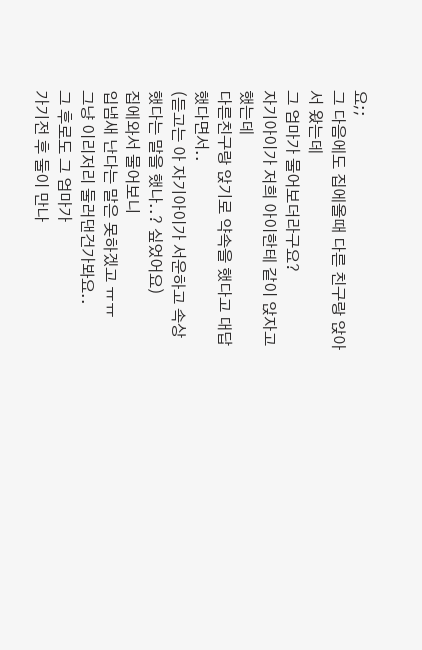요;;
그 다음에도 집에올때 다른 친구랑 앉아서 왔는데
그 엄마가 물어보더라구요?
자기아이가 저희 아이한테 같이 앉자고 했는데
다른친구랑 앉기로 약속을 했다고 대답했다면서..
(듣고는 아 자기아이가 서운하고 속상했다는 말을 했나..? 싶었어요)
집에와서 물어보니
입냄새 난다는 말은 못하겠고 ㅠㅠ
그냥 이리저리 둘러댄건가봐요..
그 후로도 그 엄마가
가기전 후 둘이 만나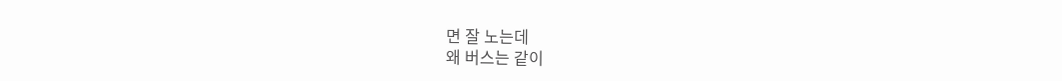면 잘 노는데
왜 버스는 같이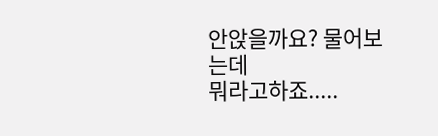안앉을까요? 물어보는데
뭐라고하죠.....